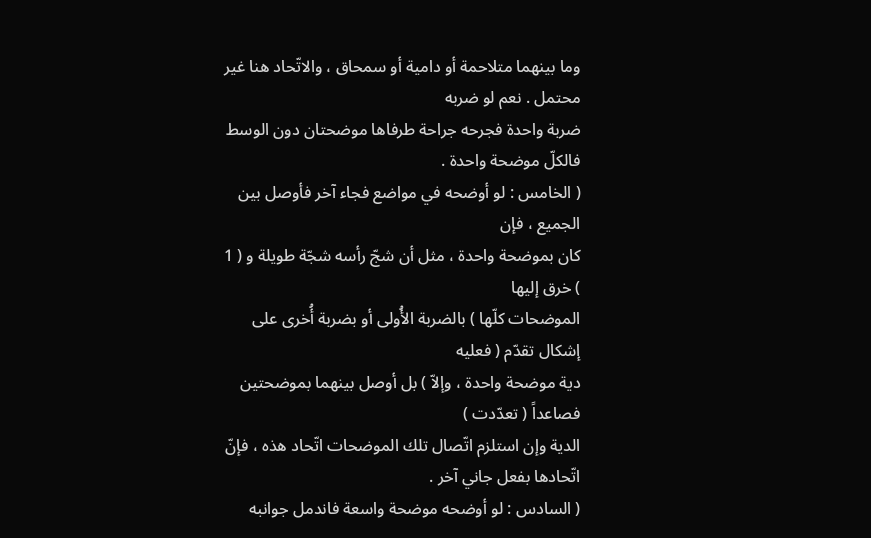وما بينهما متلاحمة أو دامية أو سمحاق ، والاتّحاد هنا غير محتمل . نعم لو ضربه
ضربة واحدة فجرحه جراحة طرفاها موضحتان دون الوسط فالكلّ موضحة واحدة .
( الخامس : لو أوضحه في مواضع فجاء آخر فأوصل بين الجميع ، فإن
كان بموضحة واحدة ، مثل أن شجّ رأسه شجّة طويلة و ( 1 ) خرق إليها
الموضحات كلّها ) بالضربة الأُولى أو بضربة أُخرى على إشكال تقدّم ( فعليه
دية موضحة واحدة ، وإلاّ ) بل أوصل بينهما بموضحتين فصاعداً ( تعدّدت )
الدية وإن استلزم اتّصال تلك الموضحات اتّحاد هذه ، فإنّ اتّحادها بفعل جاني آخر .
( السادس : لو أوضحه موضحة واسعة فاندمل جوانبه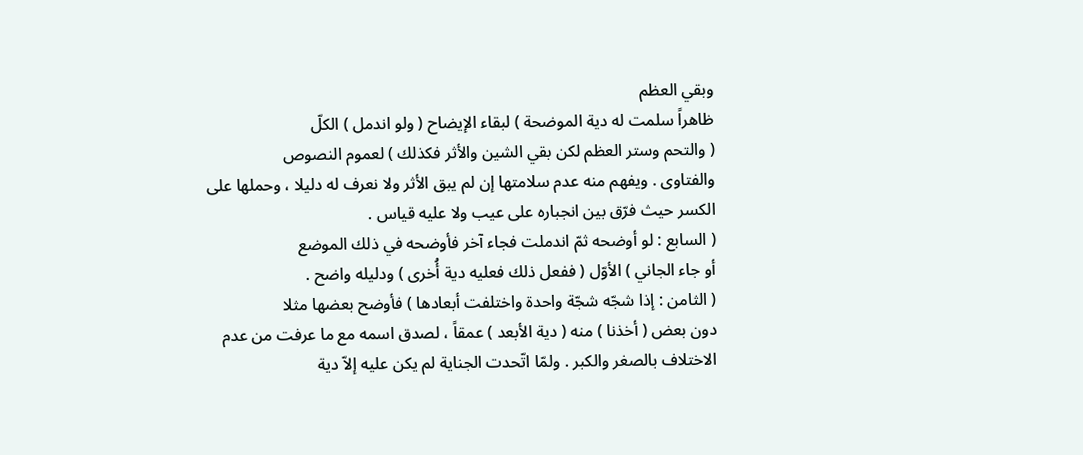وبقي العظم
ظاهراً سلمت له دية الموضحة ) لبقاء الإيضاح ( ولو اندمل ) الكلّ
( والتحم وستر العظم لكن بقي الشين والأثر فكذلك ) لعموم النصوص
والفتاوى . ويفهم منه عدم سلامتها إن لم يبق الأثر ولا نعرف له دليلا ، وحملها على
الكسر حيث فرّق بين انجباره على عيب ولا عليه قياس .
( السابع : لو أوضحه ثمّ اندملت فجاء آخر فأوضحه في ذلك الموضع
أو جاء الجاني ) الأوّل ( ففعل ذلك فعليه دية أُخرى ) ودليله واضح .
( الثامن : إذا شجّه شجّة واحدة واختلفت أبعادها ) فأوضح بعضها مثلا
دون بعض ( أخذنا ) منه ( دية الأبعد ) عمقاً ، لصدق اسمه مع ما عرفت من عدم
الاختلاف بالصغر والكبر . ولمّا اتّحدت الجناية لم يكن عليه إلاّ دية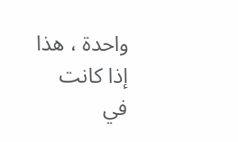واحدة ، هذا
إذا كانت في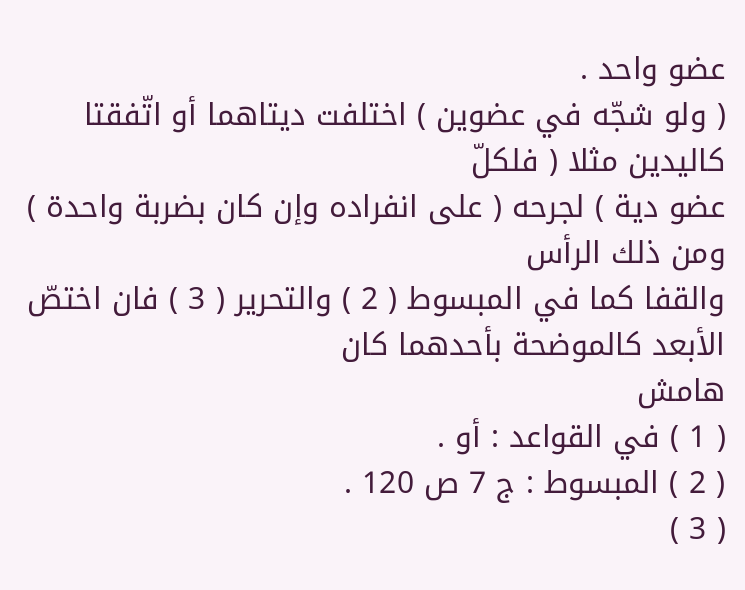عضو واحد .
( ولو شجّه في عضوين ) اختلفت ديتاهما أو اتّفقتا كاليدين مثلا ( فلكلّ
عضو دية ) لجرحه ( على انفراده وإن كان بضربة واحدة ) ومن ذلك الرأس
والقفا كما في المبسوط ( 2 ) والتحرير ( 3 ) فان اختصّ الأبعد كالموضحة بأحدهما كان
هامش
( 1 ) في القواعد : أو .
( 2 ) المبسوط : ج 7 ص 120 .
( 3 )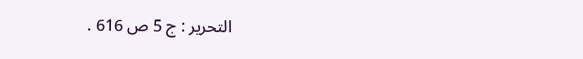التحرير : ج 5 ص 616 .